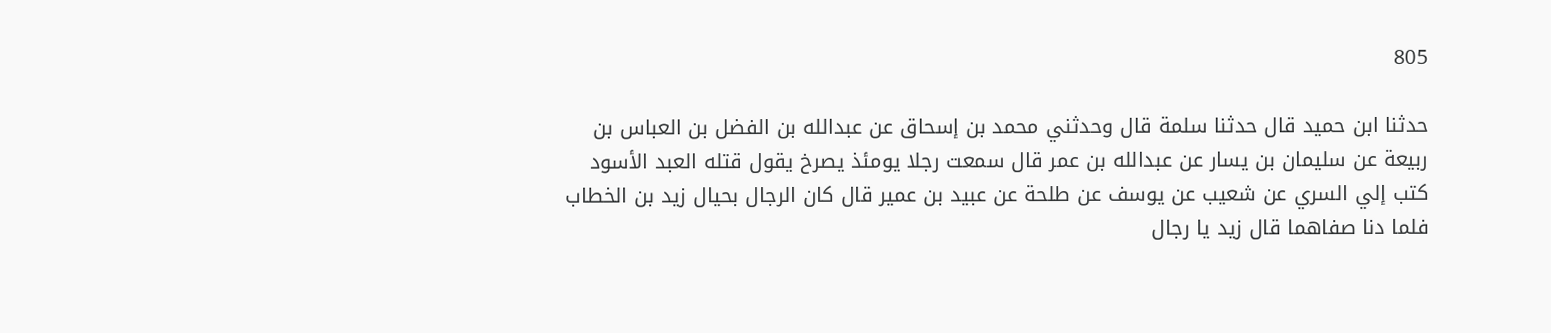805

حدثنا ابن حميد قال حدثنا سلمة قال وحدثني محمد بن إسحاق عن عبدالله بن الفضل بن العباس بن ربيعة عن سليمان بن يسار عن عبدالله بن عمر قال سمعت رجلا يومئذ يصرخ يقول قتله العبد الأسود كتب إلي السري عن شعيب عن يوسف عن طلحة عن عبيد بن عمير قال كان الرجال بحيال زيد بن الخطاب فلما دنا صفاهما قال زيد يا رجال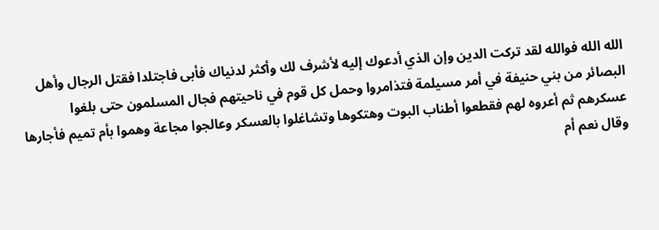الله الله فوالله لقد تركت الدين وإن الذي أدعوك إليه لأشرف لك وأكثر لدنياك فأبى فاجتلدا فقتل الرجال وأهل البصائر من بني حنيفة في أمر مسيلمة فتذامروا وحمل كل قوم في ناحيتهم فجال المسلمون حتى بلغوا عسكرهم ثم أعروه لهم فقطعوا أطناب البوت وهتكوها وتشاغلوا بالعسكر وعالجوا مجاعة وهموا بأم تميم فأجارها وقال نعم أم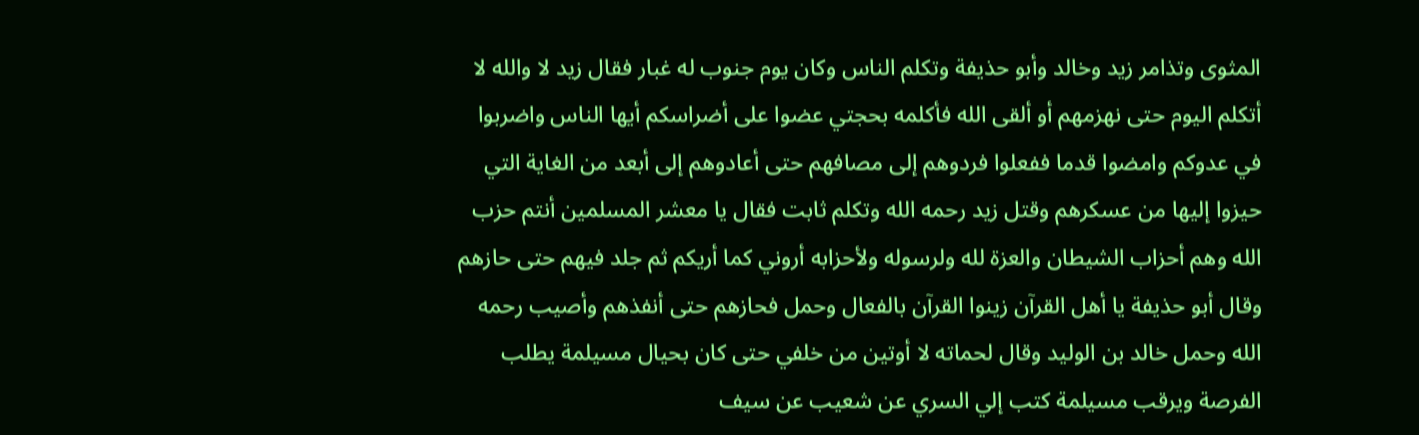المثوى وتذامر زيد وخالد وأبو حذيفة وتكلم الناس وكان يوم جنوب له غبار فقال زيد لا والله لا أتكلم اليوم حتى نهزمهم أو ألقى الله فأكلمه بحجتي عضوا على أضراسكم أيها الناس واضربوا في عدوكم وامضوا قدما ففعلوا فردوهم إلى مصافهم حتى أعادوهم إلى أبعد من الغاية التي حيزوا إليها من عسكرهم وقتل زيد رحمه الله وتكلم ثابت فقال يا معشر المسلمين أنتم حزب الله وهم أحزاب الشيطان والعزة لله ولرسوله ولأحزابه أروني كما أريكم ثم جلد فيهم حتى حازهم وقال أبو حذيفة يا أهل القرآن زينوا القرآن بالفعال وحمل فحازهم حتى أنفذهم وأصيب رحمه الله وحمل خالد بن الوليد وقال لحماته لا أوتين من خلفي حتى كان بحيال مسيلمة يطلب الفرصة ويرقب مسيلمة كتب إلي السري عن شعيب عن سيف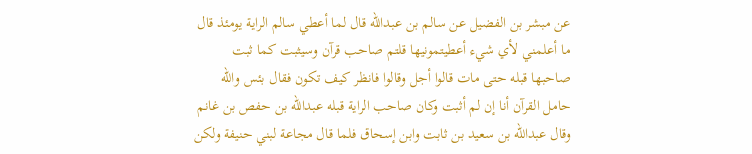عن مبشر بن الفضيل عن سالم بن عبدالله قال لما أعطي سالم الراية يومئذ قال ما أعلمني لأي شيء أعطيتمونيها قلتم صاحب قرآن وسيثبت كما ثبت صاحبها قبله حتى مات قالوا أجل وقالوا فانظر كيف تكون فقال بئس والله حامل القرآن أنا إن لم أثبت وكان صاحب الراية قبله عبدالله بن حفص بن غانم وقال عبدالله بن سعيد بن ثابت وابن إسحاق فلما قال مجاعة لبني حنيفة ولكن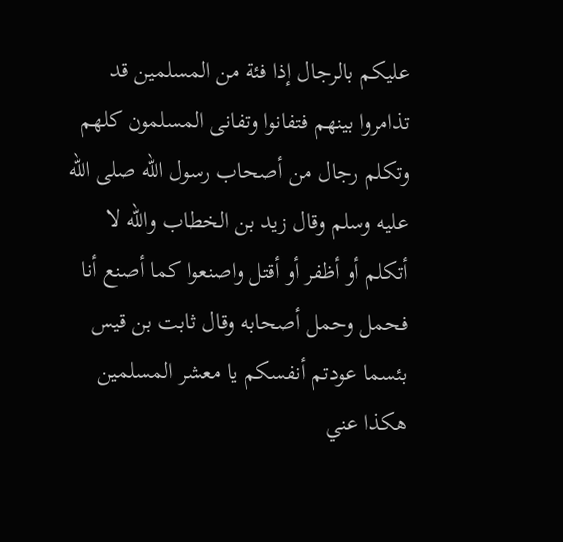عليكم بالرجال إذا فئة من المسلمين قد تذامروا بينهم فتفانوا وتفانى المسلمون كلهم وتكلم رجال من أصحاب رسول الله صلى الله عليه وسلم وقال زيد بن الخطاب والله لا أتكلم أو أظفر أو أقتل واصنعوا كما أصنع أنا فحمل وحمل أصحابه وقال ثابت بن قيس بئسما عودتم أنفسكم يا معشر المسلمين هكذا عني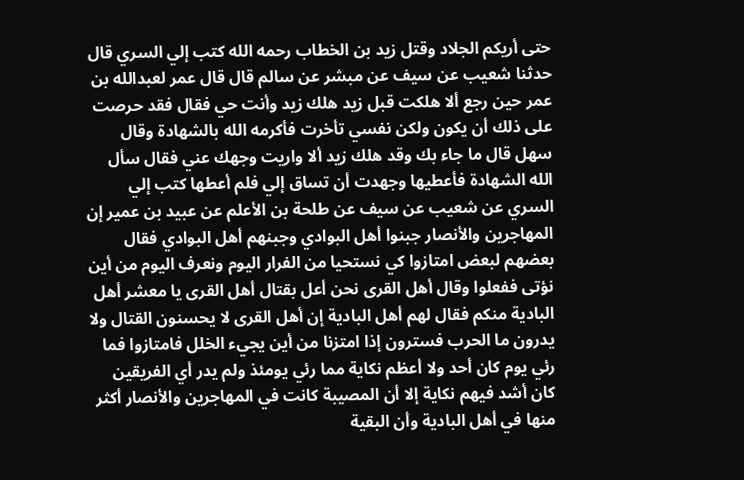حتى أريكم الجلاد وقتل زيد بن الخطاب رحمه الله كتب إلي السري قال حدثنا شعيب عن سيف عن مبشر عن سالم قال قال عمر لعبدالله بن عمر حين رجع ألا هلكت قبل زيد هلك زيد وأنت حي فقال فقد حرصت على ذلك أن يكون ولكن نفسي تأخرت فأكرمه الله بالشهادة وقال سهل قال ما جاء بك وقد هلك زيد ألا واريت وجهك عني فقال سأل الله الشهادة فأعطيها وجهدت أن تساق إلي فلم أعطها كتب إلي السري عن شعيب عن سيف عن طلحة بن الأعلم عن عبيد بن عمير إن المهاجرين والأنصار جبنوا أهل البوادي وجبنهم أهل البوادي فقال بعضهم لبعض امتازوا كي نستحيا من الفرار اليوم ونعرف اليوم من أين نؤتى ففعلوا وقال أهل القرى نحن أعل بقتال أهل القرى يا معشر أهل البادية منكم فقال لهم أهل البادية إن أهل القرى لا يحسنون القتال ولا يدرون ما الحرب فسترون إذا امتزنا من أين يجيء الخلل فامتازوا فما رئي يوم كان أحد ولا أعظم نكاية مما رئي يومئذ ولم يدر أي الفريقين كان أشد فيهم نكاية إلا أن المصيبة كانت في المهاجرين والأنصار أكثر منها في أهل البادية وأن البقية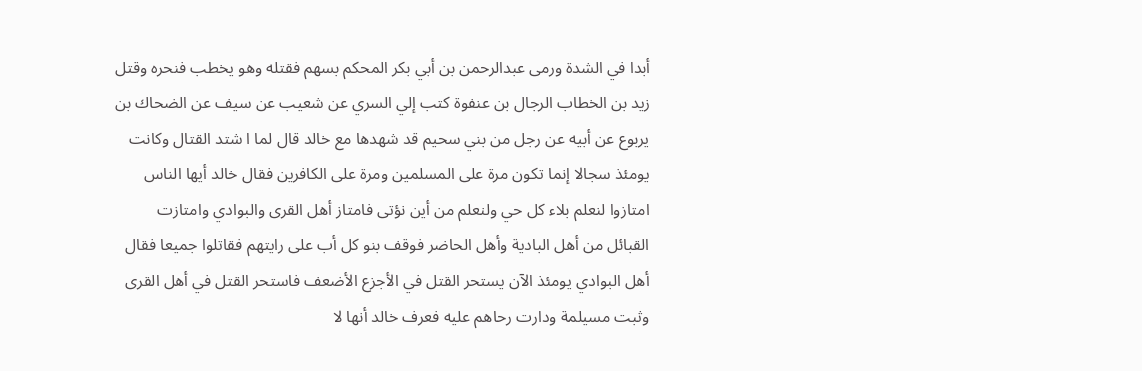أبدا في الشدة ورمى عبدالرحمن بن أبي بكر المحكم بسهم فقتله وهو يخطب فنحره وقتل زيد بن الخطاب الرجال بن عنفوة كتب إلي السري عن شعيب عن سيف عن الضحاك بن يربوع عن أبيه عن رجل من بني سحيم قد شهدها مع خالد قال لما ا شتد القتال وكانت يومئذ سجالا إنما تكون مرة على المسلمين ومرة على الكافرين فقال خالد أيها الناس امتازوا لنعلم بلاء كل حي ولنعلم من أين نؤتى فامتاز أهل القرى والبوادي وامتازت القبائل من أهل البادية وأهل الحاضر فوقف بنو كل أب على رايتهم فقاتلوا جميعا فقال أهل البوادي يومئذ الآن يستحر القتل في الأجزع الأضعف فاستحر القتل في أهل القرى وثبت مسيلمة ودارت رحاهم عليه فعرف خالد أنها لا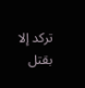تركد إلا بقتل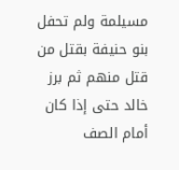مسيلمة ولم تحفل بنو حنيفة بقتل من قتل منهم ثم برز خالد حتى إذا كان أمام الصف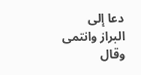دعا إلى البراز وانتمى وقال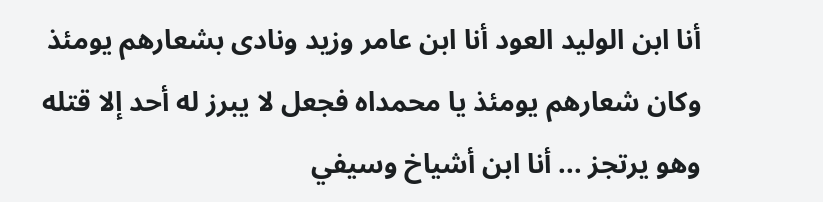أنا ابن الوليد العود أنا ابن عامر وزيد ونادى بشعارهم يومئذ وكان شعارهم يومئذ يا محمداه فجعل لا يبرز له أحد إلا قتله وهو يرتجز ... أنا ابن أشياخ وسيفي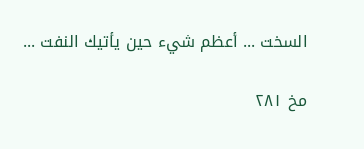السخت ... أعظم شيء حين يأتيك النفت ...

مخ ۲۸۱